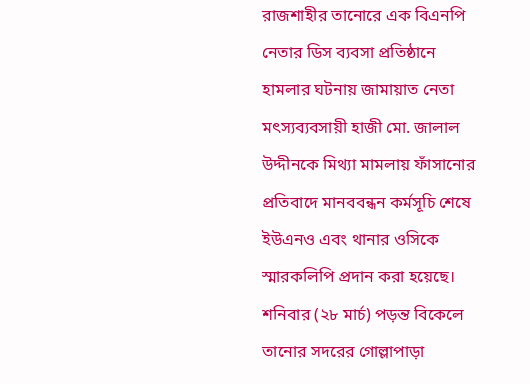রাজশাহীর তানোরে এক বিএনপি নেতার ডিস ব্যবসা প্রতিষ্ঠানে হামলার ঘটনায় জামায়াত নেতা মৎস্যব্যবসায়ী হাজী মো. জালাল উদ্দীনকে মিথ্যা মামলায় ফাঁসানোর প্রতিবাদে মানববন্ধন কর্মসূচি শেষে ইউএনও এবং থানার ওসিকে স্মারকলিপি প্রদান করা হয়েছে। শনিবার (২৮ মার্চ) পড়ন্ত বিকেলে তানোর সদরের গোল্লাপাড়া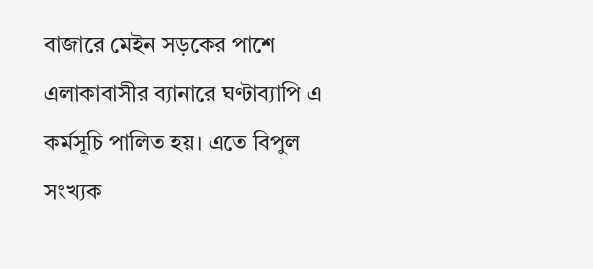বাজারে মেইন সড়কের পাশে এলাকাবাসীর ব্যানারে ঘণ্টাব্যাপি এ কর্মসূচি পালিত হয়। এতে বিপুল সংখ্যক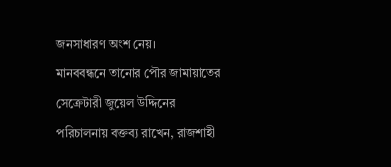জনসাধারণ অংশ নেয়।
মানববন্ধনে তানোর পৌর জামায়াতের সেক্রেটারী জুয়েল উদ্দিনের পরিচালনায় বক্তব্য রাখেন, রাজশাহী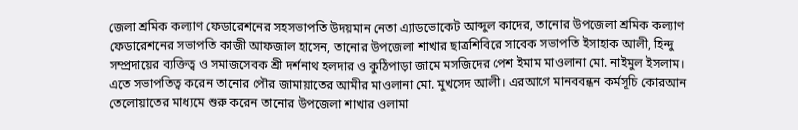জেলা শ্রমিক কল্যাণ ফেডারেশনের সহসভাপতি উদয়মান নেতা এ্যাডভোকেট আব্দুল কাদের, তানোর উপজেলা শ্রমিক কল্যাণ ফেডারেশনের সভাপতি কাজী আফজাল হাসেন, তানোর উপজেলা শাখার ছাত্রশিবিরে সাবেক সভাপতি ইসাহাক আলী, হিন্দু সম্প্রদায়ের ব্যক্তিত্ব ও সমাজসেবক শ্রী দর্শনাথ হলদার ও কুঠিপাড়া জামে মসজিদের পেশ ইমাম মাওলানা মো. নাইমুল ইসলাম। এতে সভাপতিত্ব করেন তানোর পৌর জামায়াতের আমীর মাওলানা মো. মুখসেদ আলী। এরআগে মানববন্ধন কর্মসূচি কোরআন তেলোয়াতের মাধ্যমে শুরু করেন তানোর উপজেলা শাখার ওলামা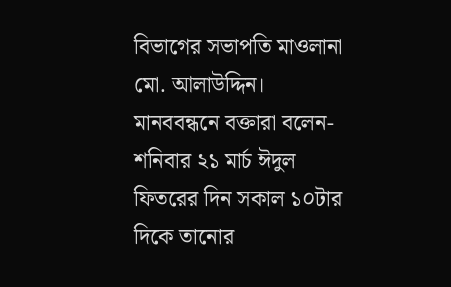বিভাগের সভাপতি মাওলানা মো. আলাউদ্দিন।
মানববন্ধনে বক্তারা বলেন- শনিবার ২১ মার্চ ঈদুল ফিতরের দিন সকাল ১০টার দিকে তানোর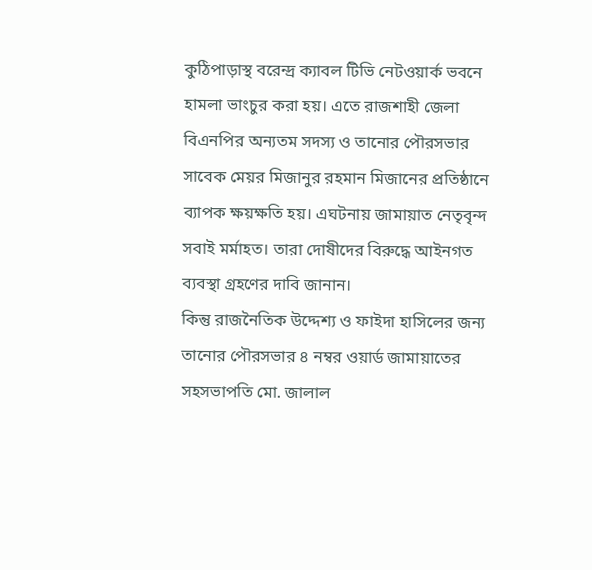কুঠিপাড়াস্থ বরেন্দ্র ক্যাবল টিভি নেটওয়ার্ক ভবনে হামলা ভাংচুর করা হয়। এতে রাজশাহী জেলা বিএনপির অন্যতম সদস্য ও তানোর পৌরসভার সাবেক মেয়র মিজানুর রহমান মিজানের প্রতিষ্ঠানে ব্যাপক ক্ষয়ক্ষতি হয়। এঘটনায় জামায়াত নেতৃবৃন্দ সবাই মর্মাহত। তারা দোষীদের বিরুদ্ধে আইনগত ব্যবস্থা গ্রহণের দাবি জানান।
কিন্তু রাজনৈতিক উদ্দেশ্য ও ফাইদা হাসিলের জন্য তানোর পৌরসভার ৪ নম্বর ওয়ার্ড জামায়াতের সহসভাপতি মো. জালাল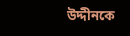উদ্দীনকে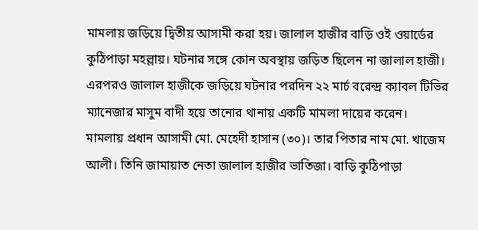মামলায় জড়িয়ে দ্বিতীয় আসামী করা হয়। জালাল হাজীর বাড়ি ওই ওয়ার্ডের কুঠিপাড়া মহল্লায়। ঘটনার সঙ্গে কোন অবস্থায় জড়িত ছিলেন না জালাল হাজী। এরপরও জালাল হাজীকে জড়িয়ে ঘটনার পরদিন ২২ মার্চ বরেন্দ্র ক্যাবল টিভির ম্যানেজার মাসুম বাদী হয়ে তানোর থানায় একটি মামলা দায়ের করেন।
মামলায় প্রধান আসামী মো. মেহেদী হাসান (৩০)। তার পিতার নাম মো. খাজেম আলী। তিনি জামায়াত নেতা জালাল হাজীর ভাতিজা। বাড়ি কুঠিপাড়া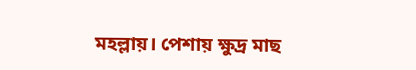মহল্লায়। পেশায় ক্ষুদ্র মাছ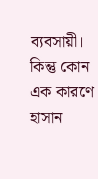ব্যবসায়ী। কিন্তু কোন এক কারণে হাসান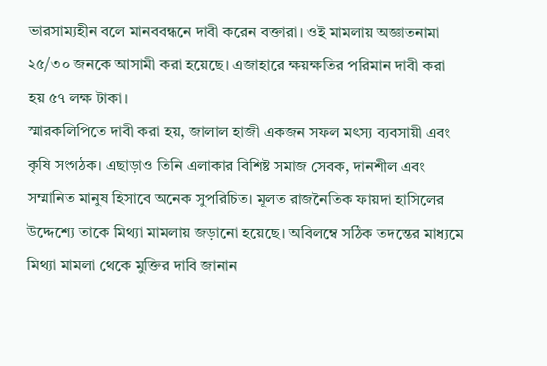ভারসাম্যহীন বলে মানববন্ধনে দাবী করেন বক্তারা। ওই মামলায় অজ্ঞাতনামা ২৫/৩০ জনকে আসামী করা হয়েছে। এজাহারে ক্ষয়ক্ষতির পরিমান দাবী করা হয় ৫৭ লক্ষ টাকা।
স্মারকলিপিতে দাবী করা হয়, জালাল হাজী একজন সফল মৎস্য ব্যবসায়ী এবং কৃষি সংগঠক। এছাড়াও তিনি এলাকার বিশিষ্ট সমাজ সেবক, দানশীল এবং সম্মানিত মানুষ হিসাবে অনেক সুপরিচিত। মূলত রাজনৈতিক ফায়দা হাসিলের উদ্দেশ্যে তাকে মিথ্যা মামলায় জড়ানো হয়েছে। অবিলম্বে সঠিক তদন্তের মাধ্যমে মিথ্যা মামলা থেকে মুক্তির দাবি জানান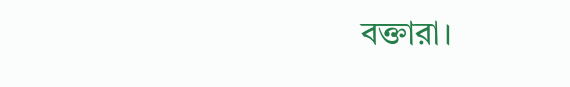বক্তারা।